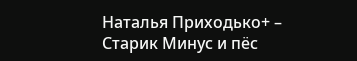Наталья Приходько+ – Старик Минус и пёс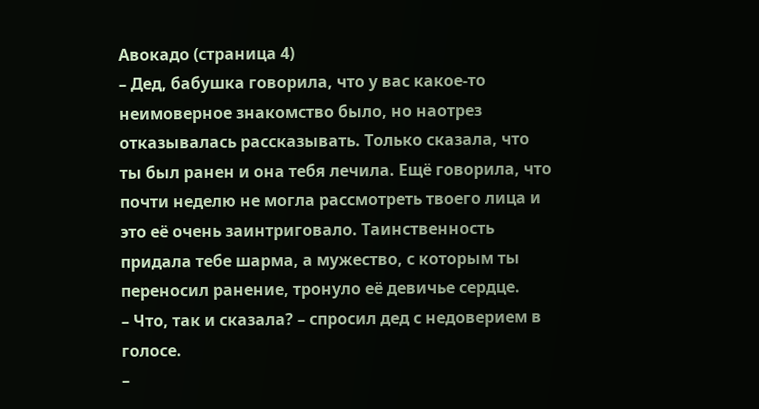Авокадо (страница 4)
– Дед, бабушка говорила, что у вас какое-то неимоверное знакомство было, но наотрез отказывалась рассказывать. Только сказала, что ты был ранен и она тебя лечила. Ещё говорила, что почти неделю не могла рассмотреть твоего лица и это её очень заинтриговало. Таинственность придала тебе шарма, а мужество, с которым ты переносил ранение, тронуло её девичье сердце.
– Что, так и сказала? – спросил дед с недоверием в голосе.
–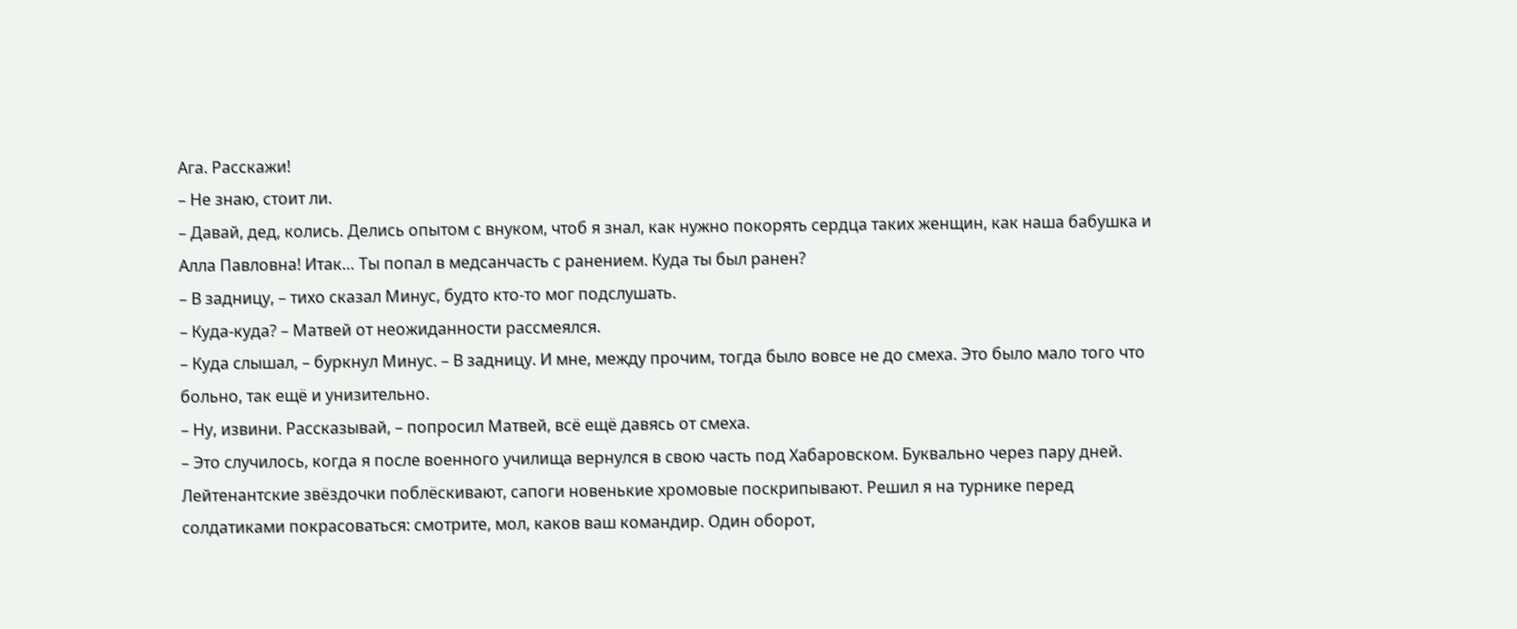Ага. Расскажи!
– Не знаю, стоит ли.
– Давай, дед, колись. Делись опытом с внуком, чтоб я знал, как нужно покорять сердца таких женщин, как наша бабушка и Алла Павловна! Итак… Ты попал в медсанчасть с ранением. Куда ты был ранен?
– В задницу, – тихо сказал Минус, будто кто-то мог подслушать.
– Куда-куда? – Матвей от неожиданности рассмеялся.
– Куда слышал, – буркнул Минус. – В задницу. И мне, между прочим, тогда было вовсе не до смеха. Это было мало того что больно, так ещё и унизительно.
– Ну, извини. Рассказывай, – попросил Матвей, всё ещё давясь от смеха.
– Это случилось, когда я после военного училища вернулся в свою часть под Хабаровском. Буквально через пару дней. Лейтенантские звёздочки поблёскивают, сапоги новенькие хромовые поскрипывают. Решил я на турнике перед солдатиками покрасоваться: смотрите, мол, каков ваш командир. Один оборот,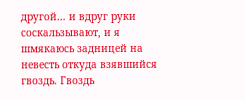другой… и вдруг руки соскальзывают, и я шмякаюсь задницей на невесть откуда взявшийся гвоздь. Гвоздь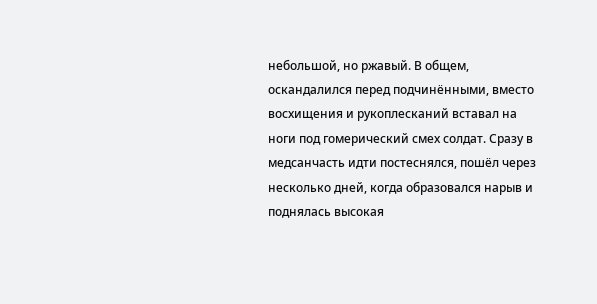небольшой, но ржавый. В общем, оскандалился перед подчинёнными, вместо восхищения и рукоплесканий вставал на ноги под гомерический смех солдат. Сразу в медсанчасть идти постеснялся, пошёл через несколько дней, когда образовался нарыв и поднялась высокая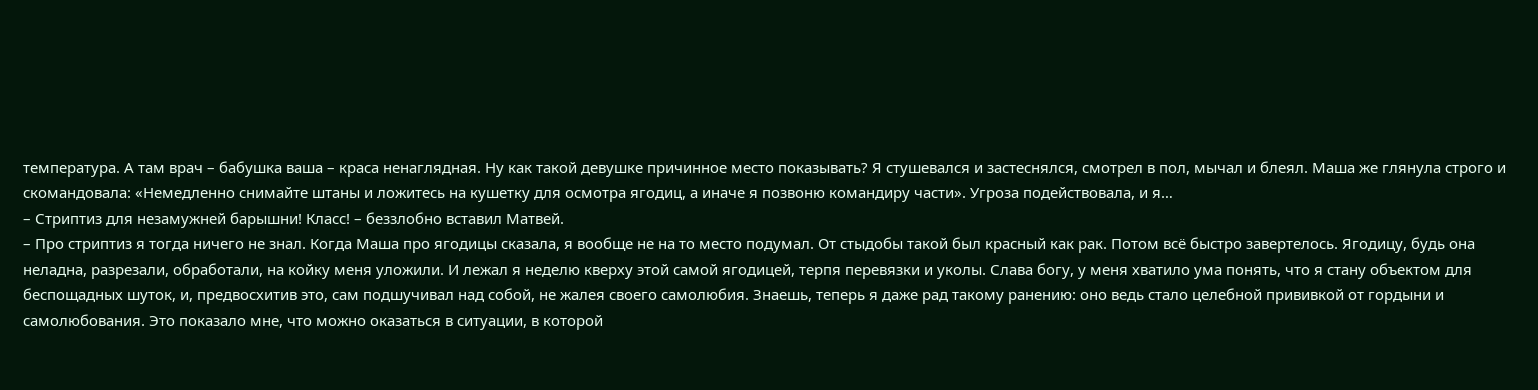температура. А там врач – бабушка ваша – краса ненаглядная. Ну как такой девушке причинное место показывать? Я стушевался и застеснялся, смотрел в пол, мычал и блеял. Маша же глянула строго и скомандовала: «Немедленно снимайте штаны и ложитесь на кушетку для осмотра ягодиц, а иначе я позвоню командиру части». Угроза подействовала, и я…
– Стриптиз для незамужней барышни! Класс! – беззлобно вставил Матвей.
– Про стриптиз я тогда ничего не знал. Когда Маша про ягодицы сказала, я вообще не на то место подумал. От стыдобы такой был красный как рак. Потом всё быстро завертелось. Ягодицу, будь она неладна, разрезали, обработали, на койку меня уложили. И лежал я неделю кверху этой самой ягодицей, терпя перевязки и уколы. Слава богу, у меня хватило ума понять, что я стану объектом для беспощадных шуток, и, предвосхитив это, сам подшучивал над собой, не жалея своего самолюбия. Знаешь, теперь я даже рад такому ранению: оно ведь стало целебной прививкой от гордыни и самолюбования. Это показало мне, что можно оказаться в ситуации, в которой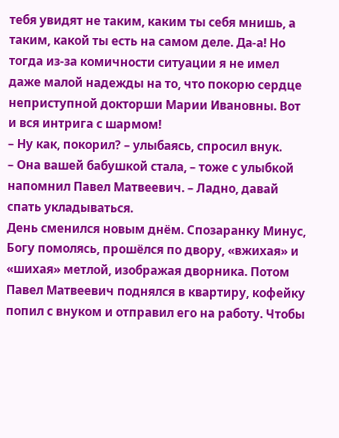тебя увидят не таким, каким ты себя мнишь, а таким, какой ты есть на самом деле. Да-а! Но тогда из-за комичности ситуации я не имел даже малой надежды на то, что покорю сердце неприступной докторши Марии Ивановны. Вот и вся интрига с шармом!
– Ну как, покорил? – улыбаясь, спросил внук.
– Она вашей бабушкой стала, – тоже с улыбкой напомнил Павел Матвеевич. – Ладно, давай спать укладываться.
День сменился новым днём. Спозаранку Минус, Богу помолясь, прошёлся по двору, «вжихая» и «шихая» метлой, изображая дворника. Потом Павел Матвеевич поднялся в квартиру, кофейку попил с внуком и отправил его на работу. Чтобы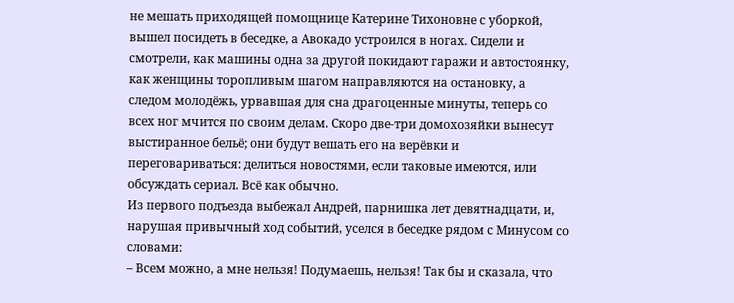не мешать приходящей помощнице Катерине Тихоновне с уборкой, вышел посидеть в беседке, а Авокадо устроился в ногах. Сидели и смотрели, как машины одна за другой покидают гаражи и автостоянку, как женщины торопливым шагом направляются на остановку, а следом молодёжь, урвавшая для сна драгоценные минуты, теперь со всех ног мчится по своим делам. Скоро две-три домохозяйки вынесут выстиранное бельё; они будут вешать его на верёвки и переговариваться: делиться новостями, если таковые имеются, или обсуждать сериал. Всё как обычно.
Из первого подъезда выбежал Андрей, парнишка лет девятнадцати, и, нарушая привычный ход событий, уселся в беседке рядом с Минусом со словами:
– Всем можно, а мне нельзя! Подумаешь, нельзя! Так бы и сказала, что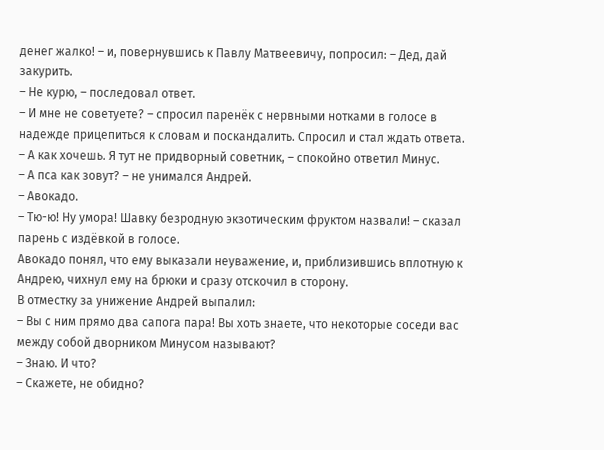денег жалко! – и, повернувшись к Павлу Матвеевичу, попросил: – Дед, дай закурить.
– Не курю, – последовал ответ.
– И мне не советуете? – спросил паренёк с нервными нотками в голосе в надежде прицепиться к словам и поскандалить. Спросил и стал ждать ответа.
– А как хочешь. Я тут не придворный советник, – спокойно ответил Минус.
– А пса как зовут? – не унимался Андрей.
– Авокадо.
– Тю-ю! Ну умора! Шавку безродную экзотическим фруктом назвали! – сказал парень с издёвкой в голосе.
Авокадо понял, что ему выказали неуважение, и, приблизившись вплотную к Андрею, чихнул ему на брюки и сразу отскочил в сторону.
В отместку за унижение Андрей выпалил:
– Вы с ним прямо два сапога пара! Вы хоть знаете, что некоторые соседи вас между собой дворником Минусом называют?
– Знаю. И что?
– Скажете, не обидно?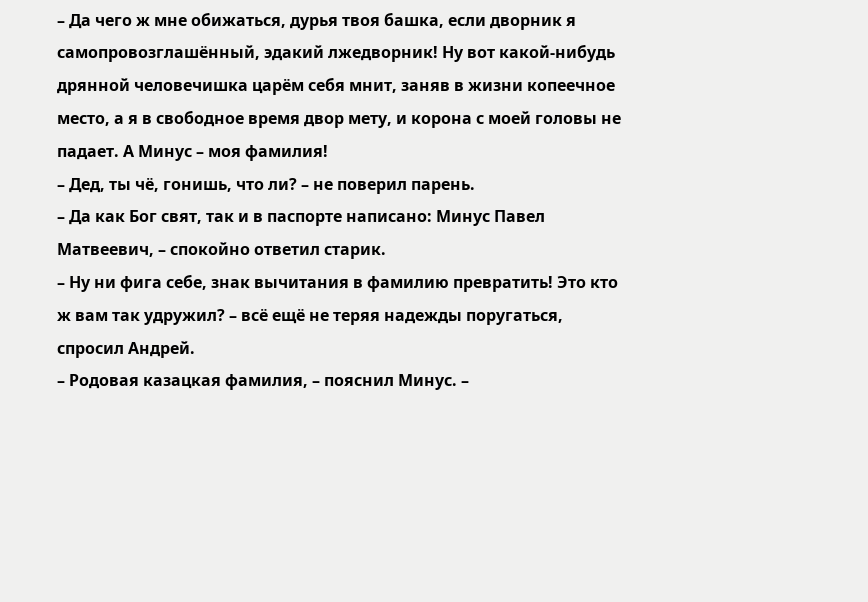– Да чего ж мне обижаться, дурья твоя башка, если дворник я самопровозглашённый, эдакий лжедворник! Ну вот какой-нибудь дрянной человечишка царём себя мнит, заняв в жизни копеечное место, а я в свободное время двор мету, и корона с моей головы не падает. А Минус – моя фамилия!
– Дед, ты чё, гонишь, что ли? – не поверил парень.
– Да как Бог свят, так и в паспорте написано: Минус Павел Матвеевич, – спокойно ответил старик.
– Ну ни фига себе, знак вычитания в фамилию превратить! Это кто ж вам так удружил? – всё ещё не теряя надежды поругаться, спросил Андрей.
– Родовая казацкая фамилия, – пояснил Минус. –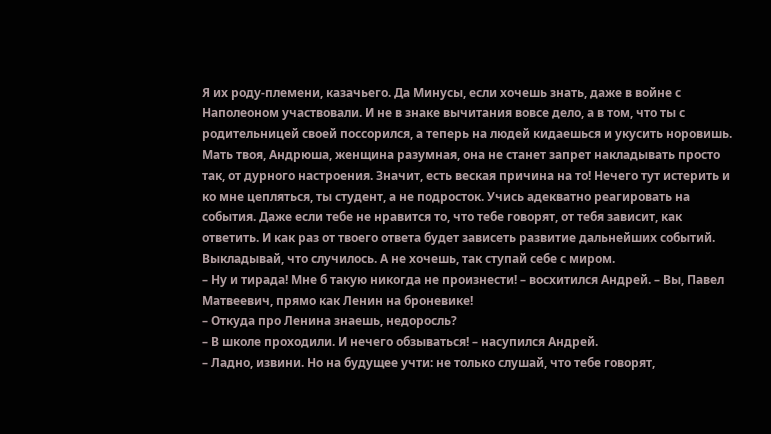Я их роду-племени, казачьего. Да Минусы, если хочешь знать, даже в войне с Наполеоном участвовали. И не в знаке вычитания вовсе дело, а в том, что ты с родительницей своей поссорился, а теперь на людей кидаешься и укусить норовишь. Мать твоя, Андрюша, женщина разумная, она не станет запрет накладывать просто так, от дурного настроения. Значит, есть веская причина на то! Нечего тут истерить и ко мне цепляться, ты студент, а не подросток. Учись адекватно реагировать на события. Даже если тебе не нравится то, что тебе говорят, от тебя зависит, как ответить. И как раз от твоего ответа будет зависеть развитие дальнейших событий. Выкладывай, что случилось. А не хочешь, так ступай себе с миром.
– Ну и тирада! Мне б такую никогда не произнести! – восхитился Андрей. – Вы, Павел Матвеевич, прямо как Ленин на броневике!
– Откуда про Ленина знаешь, недоросль?
– В школе проходили. И нечего обзываться! – насупился Андрей.
– Ладно, извини. Но на будущее учти: не только слушай, что тебе говорят,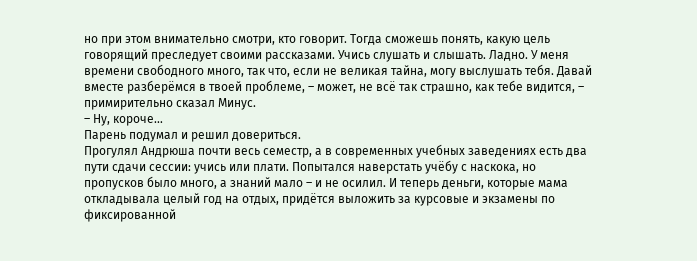но при этом внимательно смотри, кто говорит. Тогда сможешь понять, какую цель говорящий преследует своими рассказами. Учись слушать и слышать. Ладно. У меня времени свободного много, так что, если не великая тайна, могу выслушать тебя. Давай вместе разберёмся в твоей проблеме, – может, не всё так страшно, как тебе видится, – примирительно сказал Минус.
– Ну, короче…
Парень подумал и решил довериться.
Прогулял Андрюша почти весь семестр, а в современных учебных заведениях есть два пути сдачи сессии: учись или плати. Попытался наверстать учёбу с наскока, но пропусков было много, а знаний мало – и не осилил. И теперь деньги, которые мама откладывала целый год на отдых, придётся выложить за курсовые и экзамены по фиксированной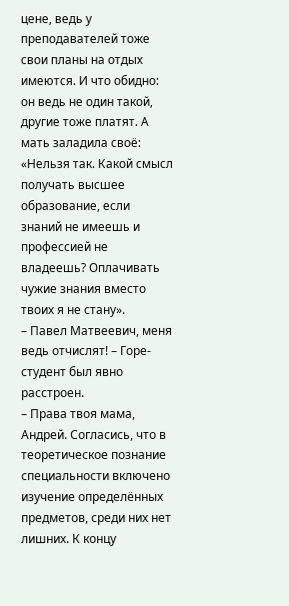цене, ведь у преподавателей тоже свои планы на отдых имеются. И что обидно: он ведь не один такой, другие тоже платят. А мать заладила своё: «Нельзя так. Какой смысл получать высшее образование, если знаний не имеешь и профессией не владеешь? Оплачивать чужие знания вместо твоих я не стану».
– Павел Матвеевич, меня ведь отчислят! – Горе-студент был явно расстроен.
– Права твоя мама, Андрей. Согласись, что в теоретическое познание специальности включено изучение определённых предметов, среди них нет лишних. К концу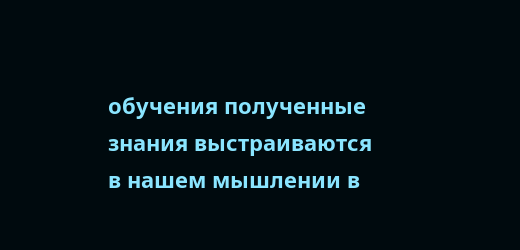обучения полученные знания выстраиваются в нашем мышлении в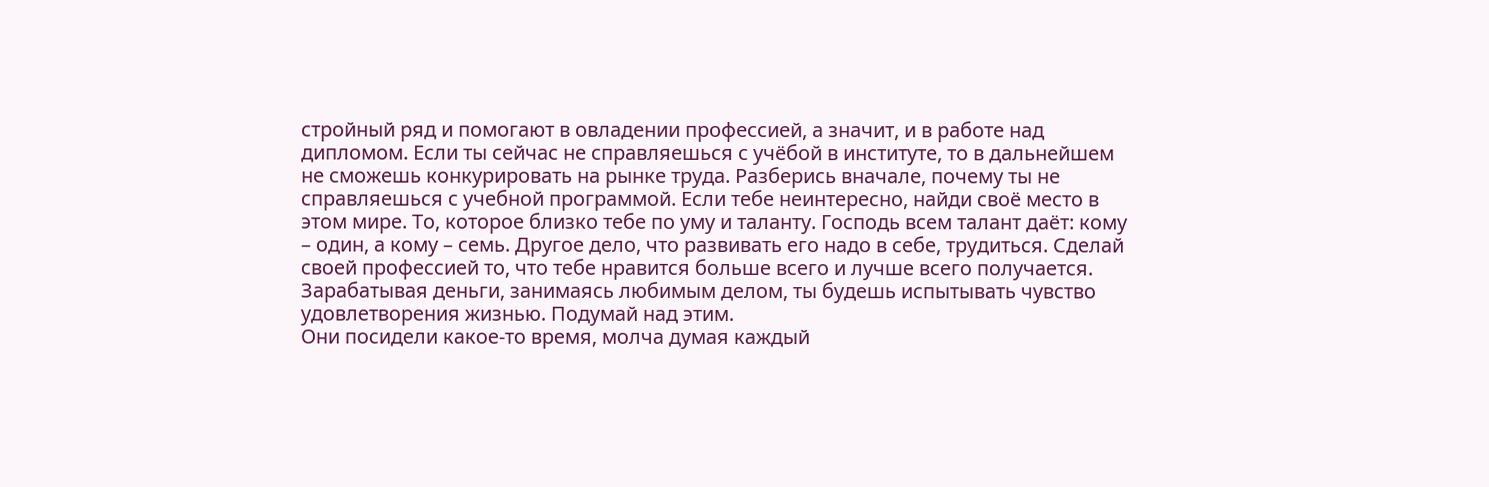стройный ряд и помогают в овладении профессией, а значит, и в работе над дипломом. Если ты сейчас не справляешься с учёбой в институте, то в дальнейшем не сможешь конкурировать на рынке труда. Разберись вначале, почему ты не справляешься с учебной программой. Если тебе неинтересно, найди своё место в этом мире. То, которое близко тебе по уму и таланту. Господь всем талант даёт: кому – один, а кому – семь. Другое дело, что развивать его надо в себе, трудиться. Сделай своей профессией то, что тебе нравится больше всего и лучше всего получается. Зарабатывая деньги, занимаясь любимым делом, ты будешь испытывать чувство удовлетворения жизнью. Подумай над этим.
Они посидели какое-то время, молча думая каждый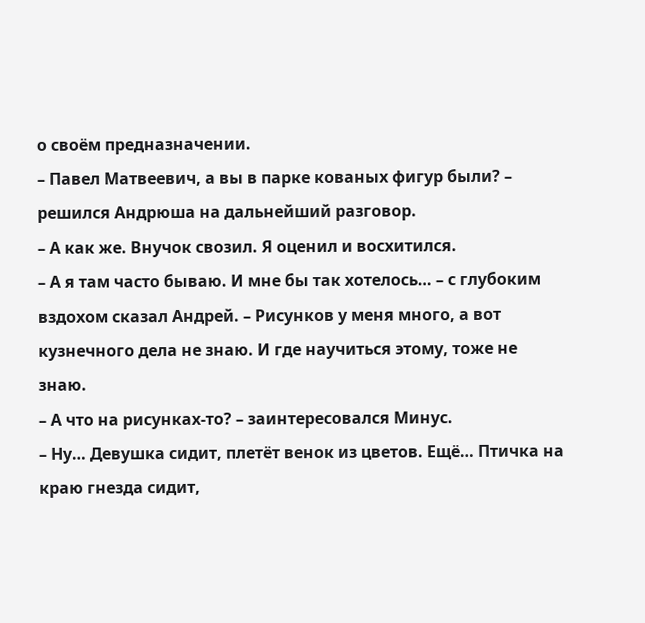о своём предназначении.
– Павел Матвеевич, а вы в парке кованых фигур были? – решился Андрюша на дальнейший разговор.
– А как же. Внучок свозил. Я оценил и восхитился.
– А я там часто бываю. И мне бы так хотелось… – с глубоким вздохом сказал Андрей. – Рисунков у меня много, а вот кузнечного дела не знаю. И где научиться этому, тоже не знаю.
– А что на рисунках-то? – заинтересовался Минус.
– Ну… Девушка сидит, плетёт венок из цветов. Ещё… Птичка на краю гнезда сидит,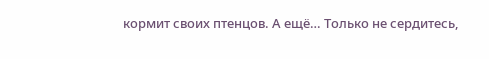кормит своих птенцов. А ещё… Только не сердитесь,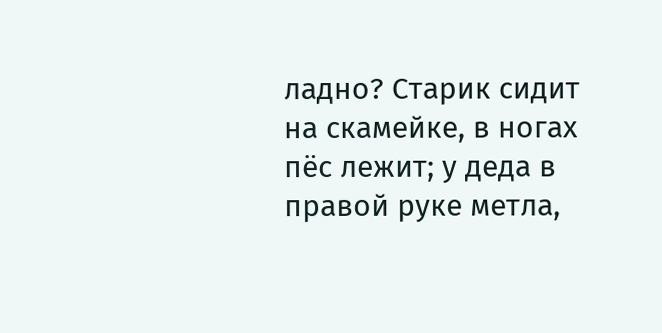ладно? Старик сидит на скамейке, в ногах пёс лежит; у деда в правой руке метла,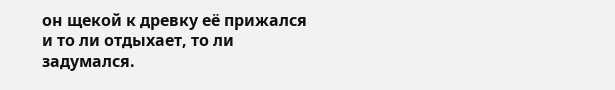он щекой к древку её прижался и то ли отдыхает, то ли задумался.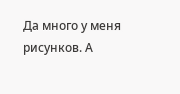Да много у меня рисунков. А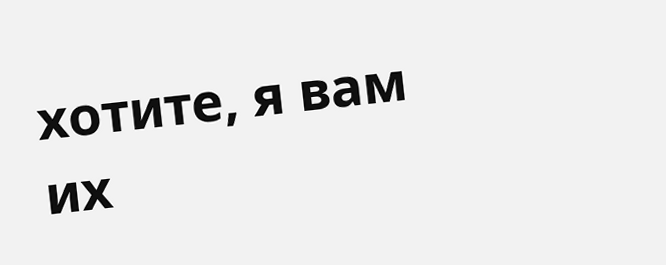хотите, я вам их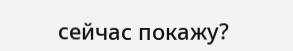сейчас покажу?